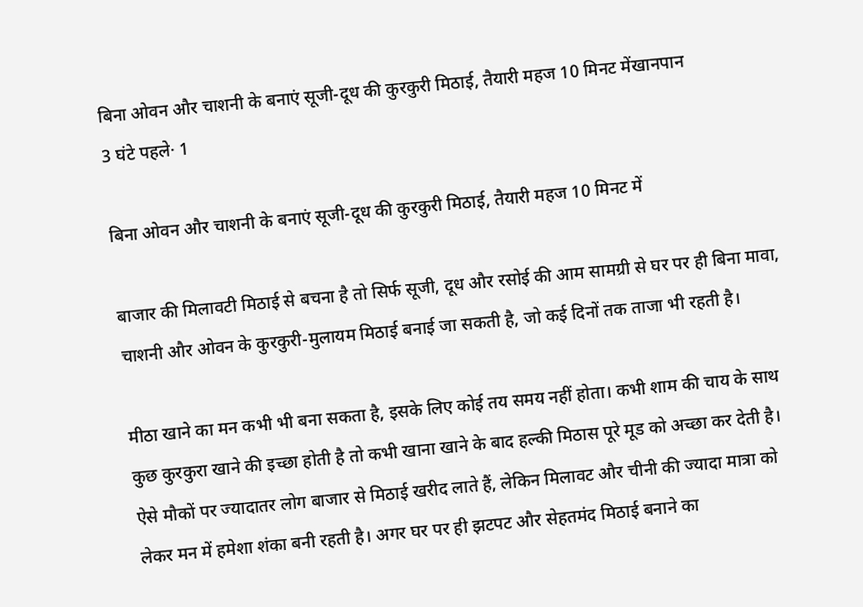बिना ओवन और चाशनी के बनाएं सूजी-दूध की कुरकुरी मिठाई, तैयारी महज 10 मिनट मेंखानपान
3 घंटे पहले· 1

बिना ओवन और चाशनी के बनाएं सूजी-दूध की कुरकुरी मिठाई, तैयारी महज 10 मिनट में

बाजार की मिलावटी मिठाई से बचना है तो सिर्फ सूजी, दूध और रसोई की आम सामग्री से घर पर ही बिना मावा, चाशनी और ओवन के कुरकुरी-मुलायम मिठाई बनाई जा सकती है, जो कई दिनों तक ताजा भी रहती है।

मीठा खाने का मन कभी भी बना सकता है, इसके लिए कोई तय समय नहीं होता। कभी शाम की चाय के साथ कुछ कुरकुरा खाने की इच्छा होती है तो कभी खाना खाने के बाद हल्की मिठास पूरे मूड को अच्छा कर देती है। ऐसे मौकों पर ज्यादातर लोग बाजार से मिठाई खरीद लाते हैं, लेकिन मिलावट और चीनी की ज्यादा मात्रा को लेकर मन में हमेशा शंका बनी रहती है। अगर घर पर ही झटपट और सेहतमंद मिठाई बनाने का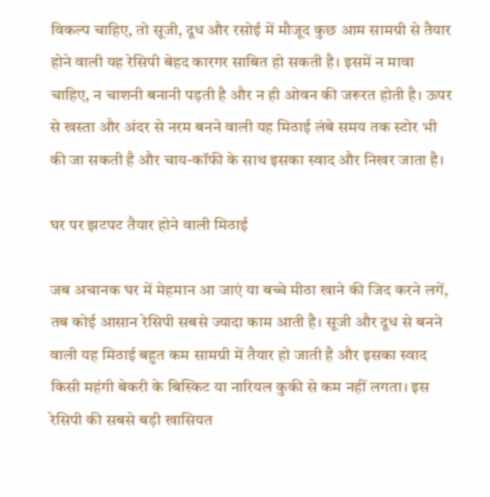विकल्प चाहिए, तो सूजी, दूध और रसोई में मौजूद कुछ आम सामग्री से तैयार होने वाली यह रेसिपी बेहद कारगर साबित हो सकती है। इसमें न मावा चाहिए, न चाशनी बनानी पड़ती है और न ही ओवन की जरूरत होती है। ऊपर से खस्ता और अंदर से नरम बनने वाली यह मिठाई लंबे समय तक स्टोर भी की जा सकती है और चाय-कॉफी के साथ इसका स्वाद और निखर जाता है।

घर पर झटपट तैयार होने वाली मिठाई

जब अचानक घर में मेहमान आ जाएं या बच्चे मीठा खाने की जिद करने लगें, तब कोई आसान रेसिपी सबसे ज्यादा काम आती है। सूजी और दूध से बनने वाली यह मिठाई बहुत कम सामग्री में तैयार हो जाती है और इसका स्वाद किसी महंगी बेकरी के बिस्किट या नारियल कुकी से कम नहीं लगता। इस रेसिपी की सबसे बड़ी खासियत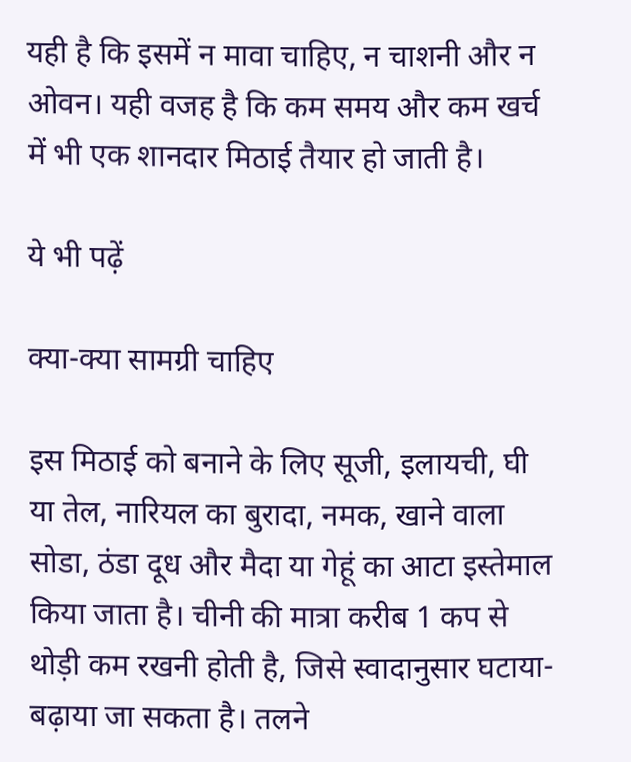यही है कि इसमें न मावा चाहिए, न चाशनी और न ओवन। यही वजह है कि कम समय और कम खर्च में भी एक शानदार मिठाई तैयार हो जाती है।

ये भी पढ़ें

क्या-क्या सामग्री चाहिए

इस मिठाई को बनाने के लिए सूजी, इलायची, घी या तेल, नारियल का बुरादा, नमक, खाने वाला सोडा, ठंडा दूध और मैदा या गेहूं का आटा इस्तेमाल किया जाता है। चीनी की मात्रा करीब 1 कप से थोड़ी कम रखनी होती है, जिसे स्वादानुसार घटाया-बढ़ाया जा सकता है। तलने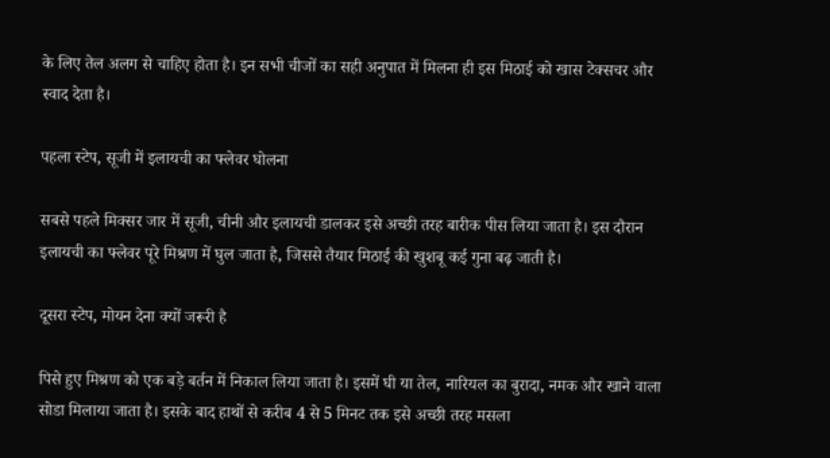के लिए तेल अलग से चाहिए होता है। इन सभी चीजों का सही अनुपात में मिलना ही इस मिठाई को खास टेक्सचर और स्वाद देता है।

पहला स्टेप, सूजी में इलायची का फ्लेवर घोलना

सबसे पहले मिक्सर जार में सूजी, चीनी और इलायची डालकर इसे अच्छी तरह बारीक पीस लिया जाता है। इस दौरान इलायची का फ्लेवर पूरे मिश्रण में घुल जाता है, जिससे तैयार मिठाई की खुशबू कई गुना बढ़ जाती है।

दूसरा स्टेप, मोयन देना क्यों जरूरी है

पिसे हुए मिश्रण को एक बड़े बर्तन में निकाल लिया जाता है। इसमें घी या तेल, नारियल का बुरादा, नमक और खाने वाला सोडा मिलाया जाता है। इसके बाद हाथों से करीब 4 से 5 मिनट तक इसे अच्छी तरह मसला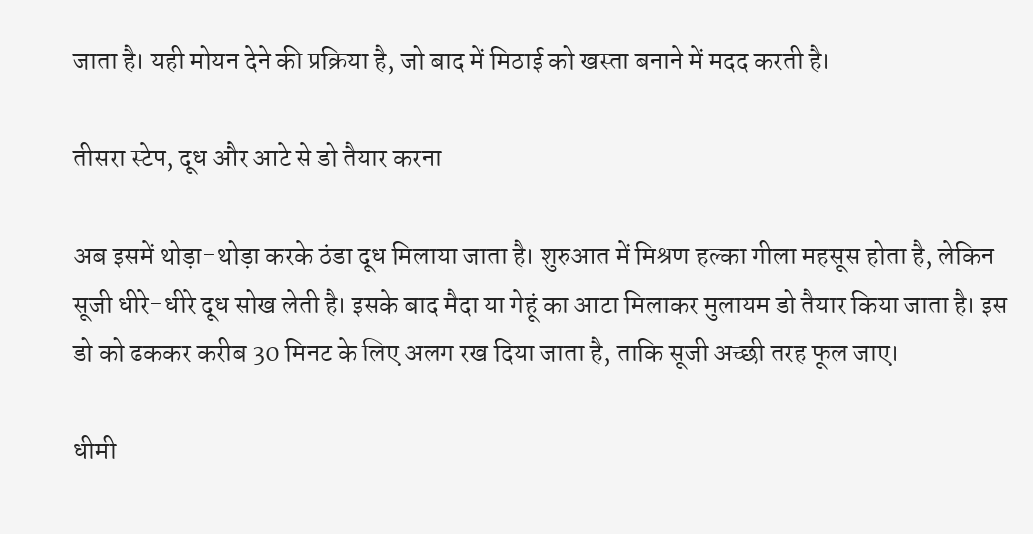जाता है। यही मोयन देने की प्रक्रिया है, जो बाद में मिठाई को खस्ता बनाने में मदद करती है।

तीसरा स्टेप, दूध और आटे से डो तैयार करना

अब इसमें थोड़ा-थोड़ा करके ठंडा दूध मिलाया जाता है। शुरुआत में मिश्रण हल्का गीला महसूस होता है, लेकिन सूजी धीरे-धीरे दूध सोख लेती है। इसके बाद मैदा या गेहूं का आटा मिलाकर मुलायम डो तैयार किया जाता है। इस डो को ढककर करीब 30 मिनट के लिए अलग रख दिया जाता है, ताकि सूजी अच्छी तरह फूल जाए।

धीमी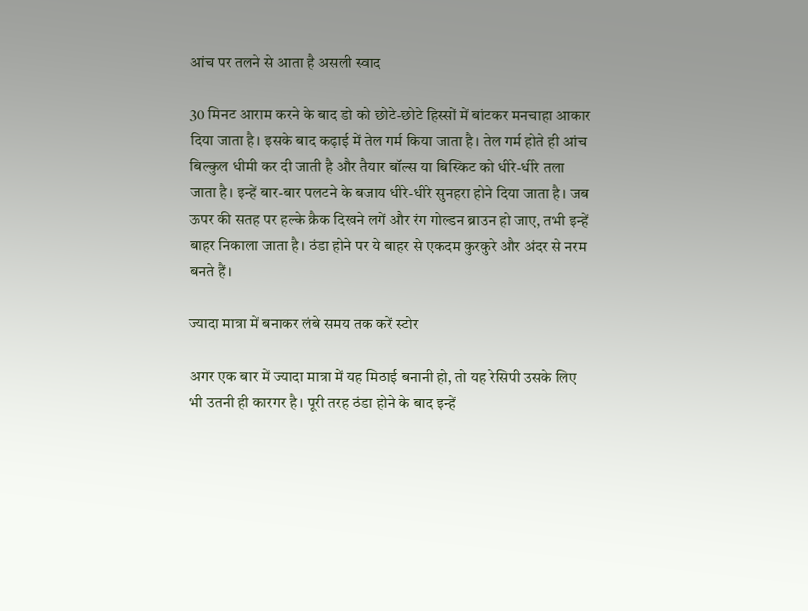आंच पर तलने से आता है असली स्वाद

30 मिनट आराम करने के बाद डो को छोटे-छोटे हिस्सों में बांटकर मनचाहा आकार दिया जाता है। इसके बाद कढ़ाई में तेल गर्म किया जाता है। तेल गर्म होते ही आंच बिल्कुल धीमी कर दी जाती है और तैयार बॉल्स या बिस्किट को धीरे-धीरे तला जाता है। इन्हें बार-बार पलटने के बजाय धीरे-धीरे सुनहरा होने दिया जाता है। जब ऊपर की सतह पर हल्के क्रैक दिखने लगें और रंग गोल्डन ब्राउन हो जाए, तभी इन्हें बाहर निकाला जाता है। ठंडा होने पर ये बाहर से एकदम कुरकुरे और अंदर से नरम बनते हैं।

ज्यादा मात्रा में बनाकर लंबे समय तक करें स्टोर

अगर एक बार में ज्यादा मात्रा में यह मिठाई बनानी हो, तो यह रेसिपी उसके लिए भी उतनी ही कारगर है। पूरी तरह ठंडा होने के बाद इन्हें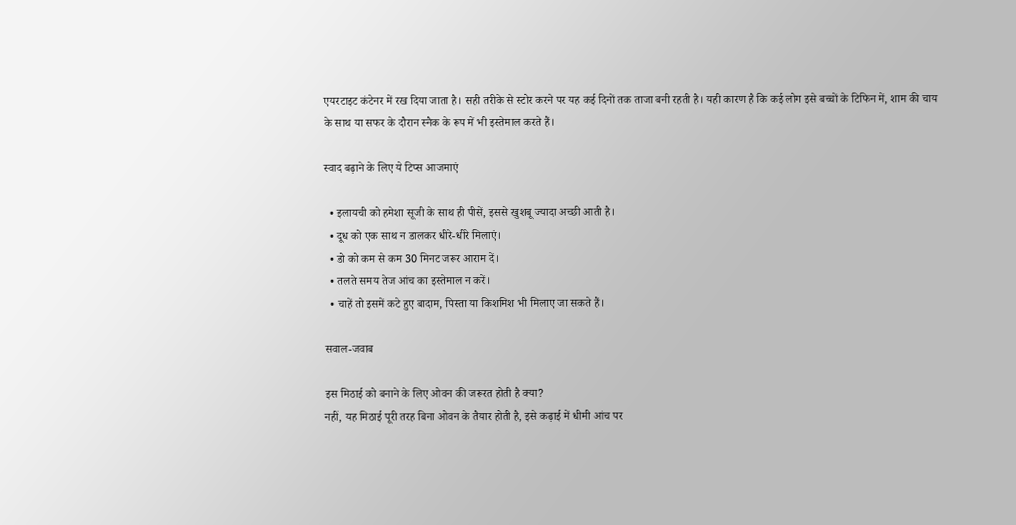एयरटाइट कंटेनर में रख दिया जाता है। सही तरीके से स्टोर करने पर यह कई दिनों तक ताजा बनी रहती है। यही कारण है कि कई लोग इसे बच्चों के टिफिन में, शाम की चाय के साथ या सफर के दौरान स्नैक के रूप में भी इस्तेमाल करते हैं।

स्वाद बढ़ाने के लिए ये टिप्स आजमाएं

  • इलायची को हमेशा सूजी के साथ ही पीसें, इससे खुशबू ज्यादा अच्छी आती है।
  • दूध को एक साथ न डालकर धीरे-धीरे मिलाएं।
  • डो को कम से कम 30 मिनट जरूर आराम दें।
  • तलते समय तेज आंच का इस्तेमाल न करें।
  • चाहें तो इसमें कटे हुए बादाम, पिस्ता या किशमिश भी मिलाए जा सकते हैं।

सवाल-जवाब

इस मिठाई को बनाने के लिए ओवन की जरूरत होती है क्या?
नहीं, यह मिठाई पूरी तरह बिना ओवन के तैयार होती है, इसे कढ़ाई में धीमी आंच पर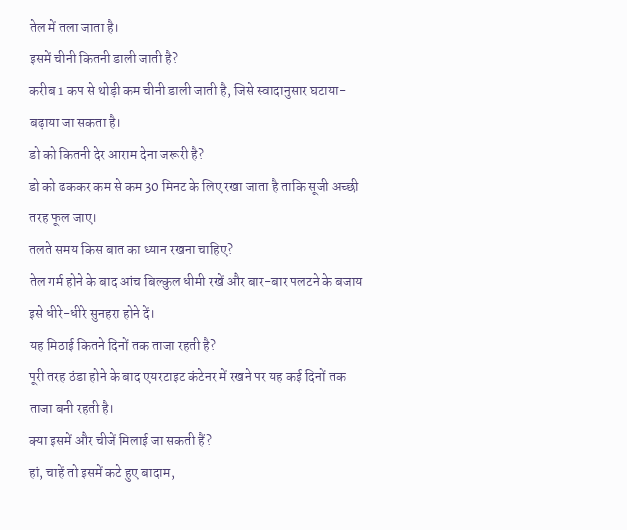तेल में तला जाता है।
इसमें चीनी कितनी डाली जाती है?
करीब 1 कप से थोड़ी कम चीनी डाली जाती है, जिसे स्वादानुसार घटाया-बढ़ाया जा सकता है।
डो को कितनी देर आराम देना जरूरी है?
डो को ढककर कम से कम 30 मिनट के लिए रखा जाता है ताकि सूजी अच्छी तरह फूल जाए।
तलते समय किस बात का ध्यान रखना चाहिए?
तेल गर्म होने के बाद आंच बिल्कुल धीमी रखें और बार-बार पलटने के बजाय इसे धीरे-धीरे सुनहरा होने दें।
यह मिठाई कितने दिनों तक ताजा रहती है?
पूरी तरह ठंडा होने के बाद एयरटाइट कंटेनर में रखने पर यह कई दिनों तक ताजा बनी रहती है।
क्या इसमें और चीजें मिलाई जा सकती हैं?
हां, चाहें तो इसमें कटे हुए बादाम,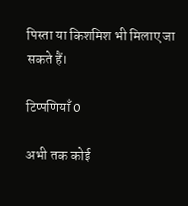पिस्ता या किशमिश भी मिलाए जा सकते हैं।

टिप्पणियाँ 0

अभी तक कोई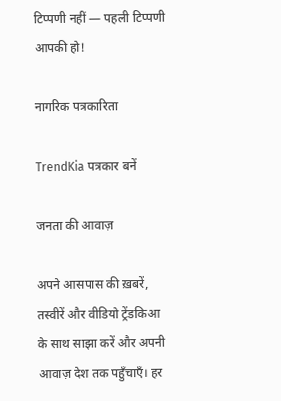टिप्पणी नहीं — पहली टिप्पणी आपकी हो!

नागरिक पत्रकारिता

TrendKia पत्रकार बनें

जनता की आवाज़

अपने आसपास की ख़बरें, तस्वीरें और वीडियो ट्रेंडकिआ के साथ साझा करें और अपनी आवाज़ देश तक पहुँचाएँ। हर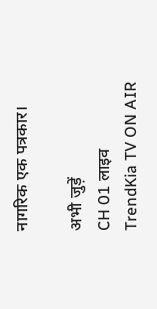नागरिक एक पत्रकार।

अभी जुड़ें
CH 01 लाइव
TrendKia TV ON AIR